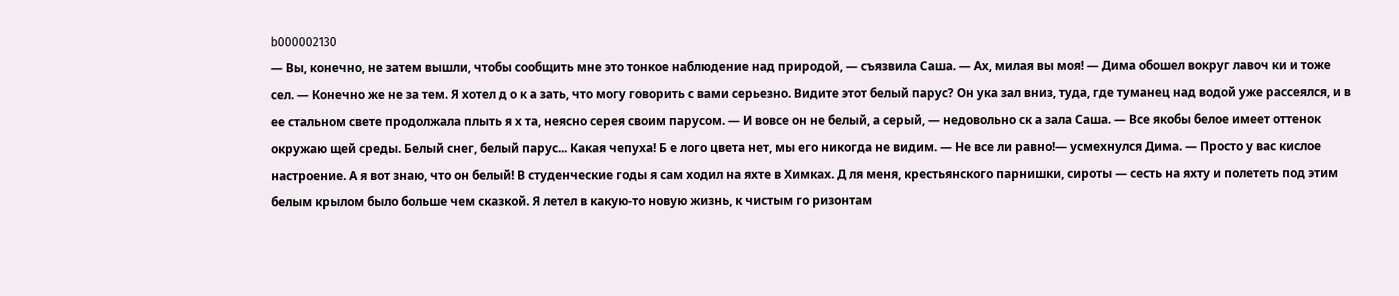b000002130
— Вы, конечно, не затем вышли, чтобы сообщить мне это тонкое наблюдение над природой, — съязвила Саша. — Ах, милая вы моя! — Дима обошел вокруг лавоч ки и тоже сел. — Конечно же не за тем. Я хотел д о к а зать, что могу говорить с вами серьезно. Видите этот белый парус? Он ука зал вниз, туда, где туманец над водой уже рассеялся, и в ее стальном свете продолжала плыть я х та, неясно серея своим парусом. — И вовсе он не белый, а серый, — недовольно ск а зала Саша. — Все якобы белое имеет оттенок окружаю щей среды. Белый снег, белый парус... Какая чепуха! Б е лого цвета нет, мы его никогда не видим. — Не все ли равно!— усмехнулся Дима. — Просто у вас кислое настроение. А я вот знаю, что он белый! В студенческие годы я сам ходил на яхте в Химках. Д ля меня, крестьянского парнишки, сироты — сесть на яхту и полететь под этим белым крылом было больше чем сказкой. Я летел в какую-то новую жизнь, к чистым го ризонтам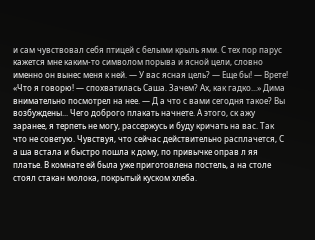и сам чувствовал себя птицей с белыми крыль ями. С тех пор парус кажется мне каким-то символом порыва и ясной цели, словно именно он вынес меня к ней. — У вас ясная цель? — Еще бы! — Врете! «Что я говорю! — спохватилась Саша. Зачем? Ах, как гадко...» Дима внимательно посмотрел на нее. — Д а что с вами сегодня такое? Вы возбуждены... Чего доброго плакать начнете. А этого, ск ажу заранее, я терпеть не могу, рассержусь и буду кричать на вас. Так что не советую. Чувствуя, что сейчас действительно расплачется, С а ша встала и быстро пошла к дому, по привычке оправ л яя платье. В комнате ей была уже приготовлена постель, а на столе стоял стакан молока, покрытый куском хлеба.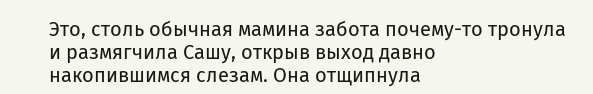Это, столь обычная мамина забота почему-то тронула и размягчила Сашу, открыв выход давно накопившимся слезам. Она отщипнула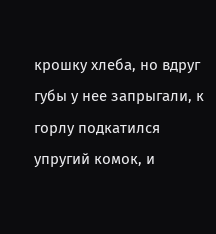крошку хлеба, но вдруг губы у нее запрыгали, к горлу подкатился упругий комок, и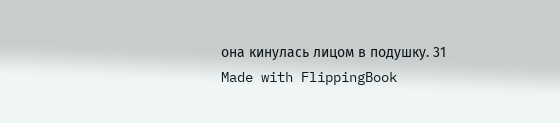она кинулась лицом в подушку. 31
Made with FlippingBook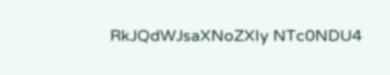RkJQdWJsaXNoZXIy NTc0NDU4